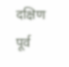दक्षिण पूर्व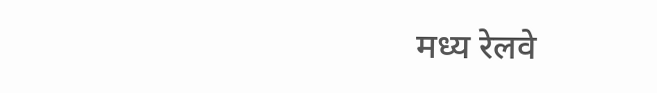मध्य रेलवे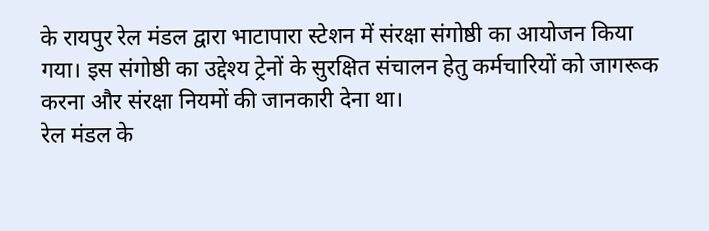के रायपुर रेल मंडल द्वारा भाटापारा स्टेशन में संरक्षा संगोष्ठी का आयोजन किया गया। इस संगोष्ठी का उद्देश्य ट्रेनों के सुरक्षित संचालन हेतु कर्मचारियों को जागरूक करना और संरक्षा नियमों की जानकारी देना था।
रेल मंडल के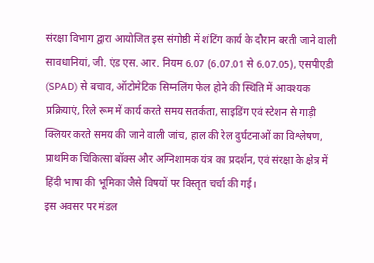संरक्षा विभाग द्वारा आयोजित इस संगोष्ठी में शंटिंग कार्य के दौरान बरती जाने वाली सावधानियां, जी. एंड एस. आर. नियम 6.07 (6.07.01 से 6.07.05), एसपीएडी (SPAD) से बचाव, ऑटोमेटिक सिग्नलिंग फेल होने की स्थिति में आवश्यक प्रक्रियाएं, रिले रूम में कार्य करते समय सतर्कता, साइडिंग एवं स्टेशन से गाड़ी क्लियर करते समय की जाने वाली जांच, हाल की रेल दुर्घटनाओं का विश्लेषण, प्राथमिक चिकित्सा बॉक्स और अग्निशामक यंत्र का प्रदर्शन, एवं संरक्षा के क्षेत्र में हिंदी भाषा की भूमिका जैसे विषयों पर विस्तृत चर्चा की गई।
इस अवसर पर मंडल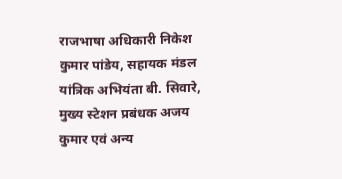राजभाषा अधिकारी निकेश कुमार पांडेय, सहायक मंडल यांत्रिक अभियंता बी. सिवारे, मुख्य स्टेशन प्रबंधक अजय कुमार एवं अन्य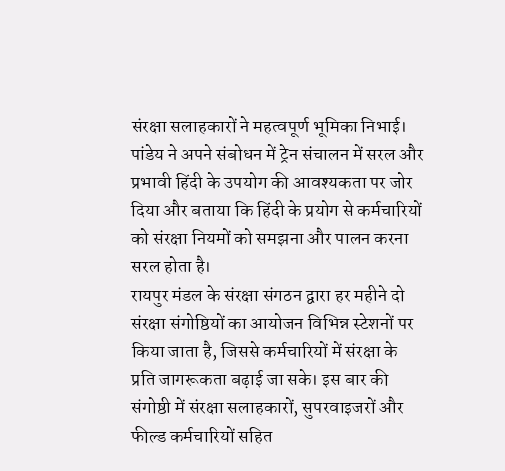संरक्षा सलाहकारों ने महत्वपूर्ण भूमिका निभाई। पांडेय ने अपने संबोधन में ट्रेन संचालन में सरल और प्रभावी हिंदी के उपयोग की आवश्यकता पर जोर दिया और बताया कि हिंदी के प्रयोग से कर्मचारियों को संरक्षा नियमों को समझना और पालन करना सरल होता है।
रायपुर मंडल के संरक्षा संगठन द्वारा हर महीने दो संरक्षा संगोष्ठियों का आयोजन विभिन्न स्टेशनों पर किया जाता है, जिससे कर्मचारियों में संरक्षा के प्रति जागरूकता बढ़ाई जा सके। इस बार की संगोष्ठी में संरक्षा सलाहकारों, सुपरवाइजरों और फील्ड कर्मचारियों सहित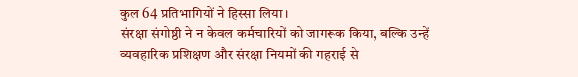कुल 64 प्रतिभागियों ने हिस्सा लिया।
संरक्षा संगोष्ठी ने न केवल कर्मचारियों को जागरूक किया, बल्कि उन्हें व्यवहारिक प्रशिक्षण और संरक्षा नियमों की गहराई से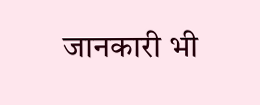जानकारी भी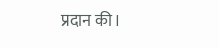प्रदान की।